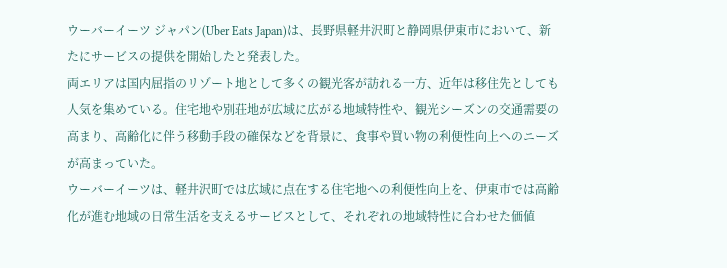ウーバーイーツ ジャパン(Uber Eats Japan)は、長野県軽井沢町と静岡県伊東市において、新たにサービスの提供を開始したと発表した。
両エリアは国内屈指のリゾート地として多くの観光客が訪れる一方、近年は移住先としても人気を集めている。住宅地や別荘地が広域に広がる地域特性や、観光シーズンの交通需要の高まり、高齢化に伴う移動手段の確保などを背景に、食事や買い物の利便性向上へのニーズが高まっていた。
ウーバーイーツは、軽井沢町では広域に点在する住宅地への利便性向上を、伊東市では高齢化が進む地域の日常生活を支えるサービスとして、それぞれの地域特性に合わせた価値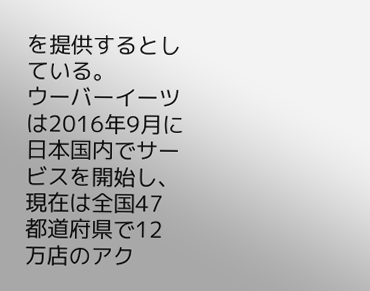を提供するとしている。
ウーバーイーツは2016年9月に日本国内でサービスを開始し、現在は全国47都道府県で12万店のアク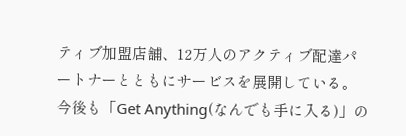ティブ加盟店舗、12万人のアクティブ配達パートナーとともにサービスを展開している。
今後も「Get Anything(なんでも手に入る)」の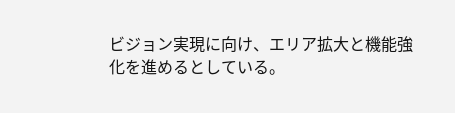ビジョン実現に向け、エリア拡大と機能強化を進めるとしている。